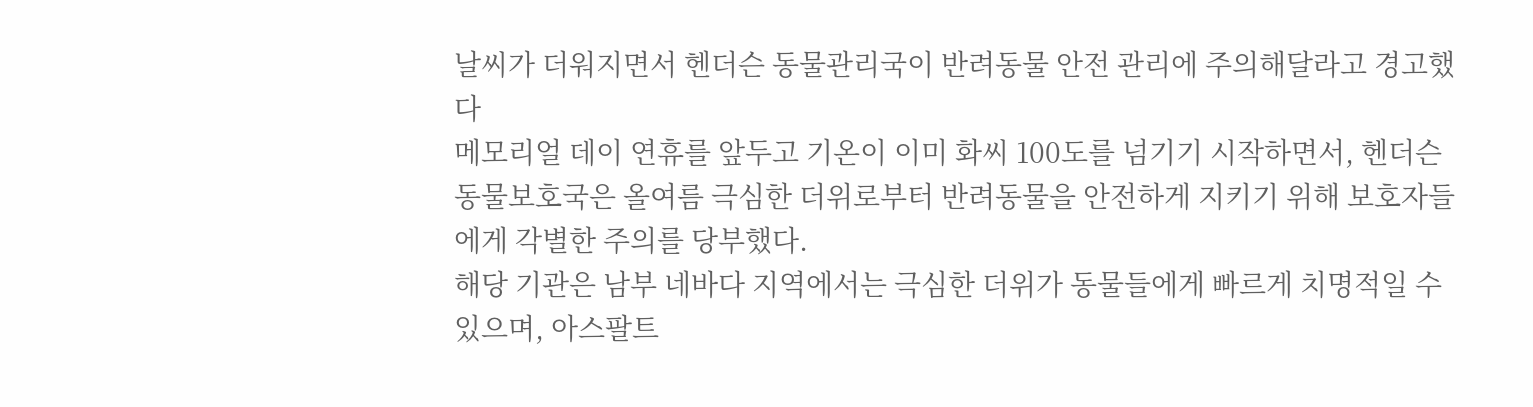날씨가 더워지면서 헨더슨 동물관리국이 반려동물 안전 관리에 주의해달라고 경고했다
메모리얼 데이 연휴를 앞두고 기온이 이미 화씨 100도를 넘기기 시작하면서, 헨더슨 동물보호국은 올여름 극심한 더위로부터 반려동물을 안전하게 지키기 위해 보호자들에게 각별한 주의를 당부했다.
해당 기관은 남부 네바다 지역에서는 극심한 더위가 동물들에게 빠르게 치명적일 수 있으며, 아스팔트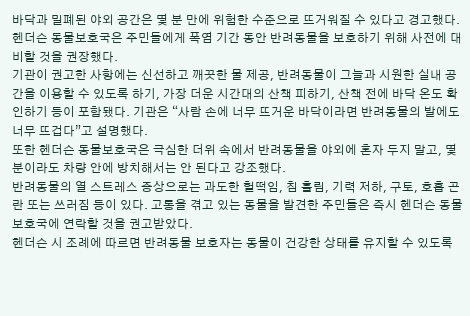바닥과 밀폐된 야외 공간은 몇 분 만에 위험한 수준으로 뜨거워질 수 있다고 경고했다.
헨더슨 동물보호국은 주민들에게 폭염 기간 동안 반려동물을 보호하기 위해 사전에 대비할 것을 권장했다.
기관이 권고한 사항에는 신선하고 깨끗한 물 제공, 반려동물이 그늘과 시원한 실내 공간을 이용할 수 있도록 하기, 가장 더운 시간대의 산책 피하기, 산책 전에 바닥 온도 확인하기 등이 포함됐다. 기관은 “사람 손에 너무 뜨거운 바닥이라면 반려동물의 발에도 너무 뜨겁다”고 설명했다.
또한 헨더슨 동물보호국은 극심한 더위 속에서 반려동물을 야외에 혼자 두지 말고, 몇 분이라도 차량 안에 방치해서는 안 된다고 강조했다.
반려동물의 열 스트레스 증상으로는 과도한 헐떡임, 침 흘림, 기력 저하, 구토, 호흡 곤란 또는 쓰러짐 등이 있다. 고통을 겪고 있는 동물을 발견한 주민들은 즉시 헨더슨 동물보호국에 연락할 것을 권고받았다.
헨더슨 시 조례에 따르면 반려동물 보호자는 동물이 건강한 상태를 유지할 수 있도록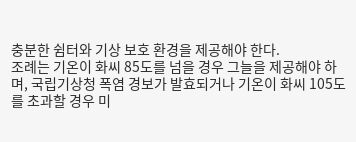충분한 쉼터와 기상 보호 환경을 제공해야 한다.
조례는 기온이 화씨 85도를 넘을 경우 그늘을 제공해야 하며, 국립기상청 폭염 경보가 발효되거나 기온이 화씨 105도를 초과할 경우 미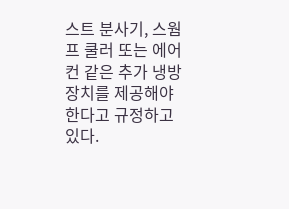스트 분사기, 스웜프 쿨러 또는 에어컨 같은 추가 냉방 장치를 제공해야 한다고 규정하고 있다.